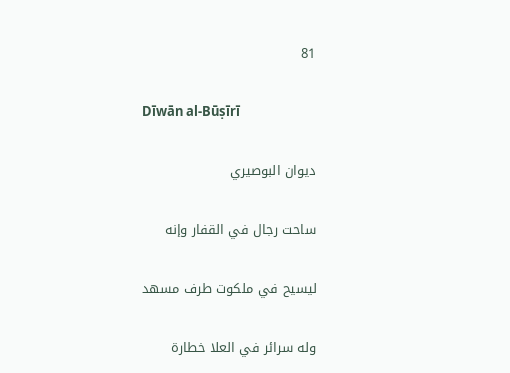81

Dīwān al-Būṣīrī

ديوان البوصيري

ساحت رجال في القفار وإنه

ليسيح في ملكوت طرف مسهد

وله سرائر في العلا خطارة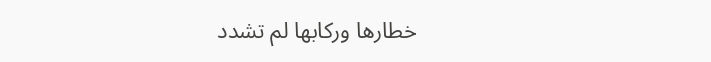خطارها وركابها لم تشدد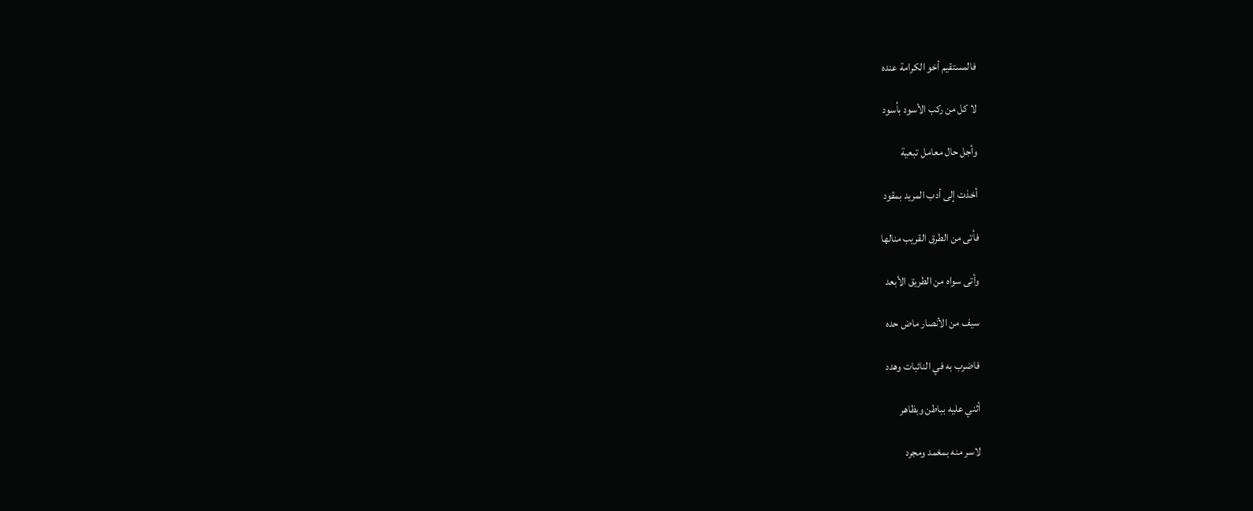فالمستقيم أخو الكرامة عنده

لا كل من ركب الأسود بأسود

وأجل حال معامل تبعية

أخذت إلى أدب المريد بمقود

فأتى من الطرق القريب منالها

وأتى سواه من الطريق الأبعد

سيف من الأنصار ماض حده

فاضرب به في النائبات وهدد

أثني عليه بباطن وبظاهر

لاسر منه بمغمد ومجرد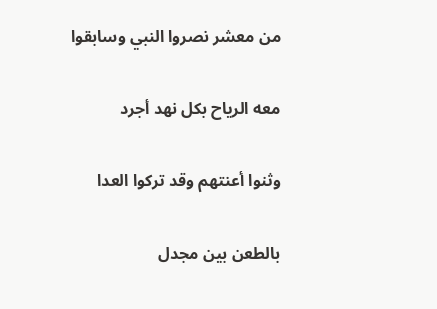من معشر نصروا النبي وسابقوا

معه الرياح بكل نهد أجرد

وثنوا أعنتهم وقد تركوا العدا

بالطعن بين مجدل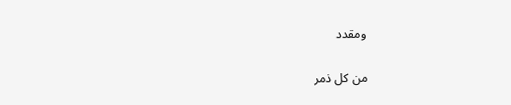ومقدد

من كل ذمر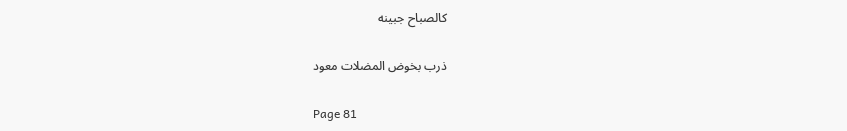كالصباح جبينه

ذرب بخوض المضلات معود

Page 81